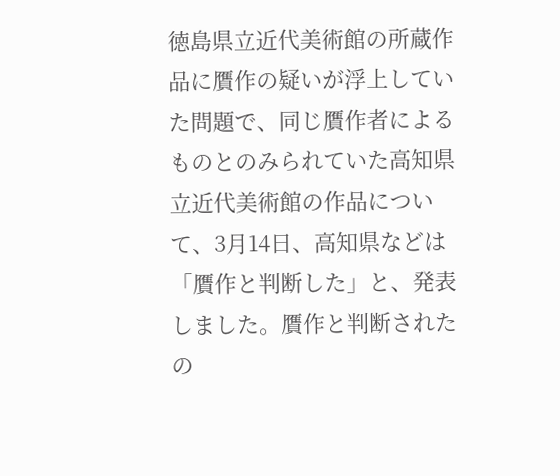徳島県立近代美術館の所蔵作品に贋作の疑いが浮上していた問題で、同じ贋作者によるものとのみられていた高知県立近代美術館の作品について、3月14日、高知県などは「贋作と判断した」と、発表しました。贋作と判断されたの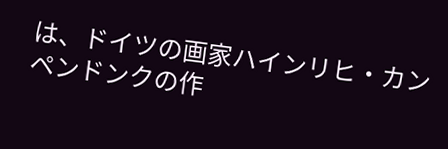は、ドイツの画家ハインリヒ・カンペンドンクの作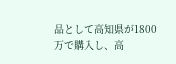品として高知県が1800万で購入し、高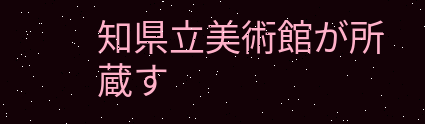知県立美術館が所蔵す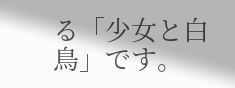る「少女と白鳥」です。